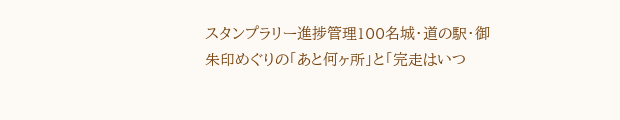スタンプラリー進捗管理100名城・道の駅・御朱印めぐりの「あと何ヶ所」と「完走はいつ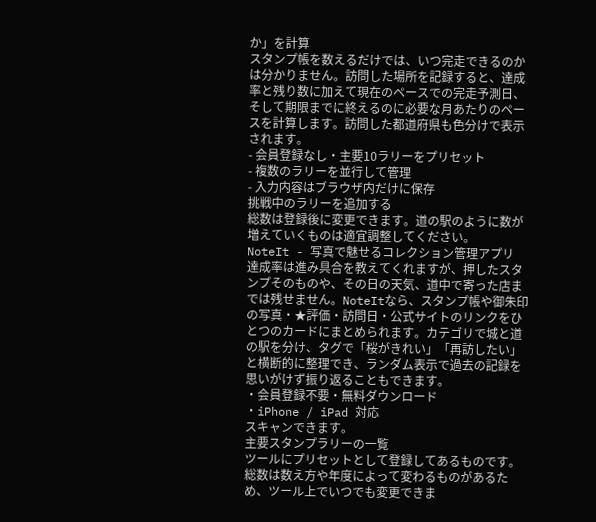か」を計算
スタンプ帳を数えるだけでは、いつ完走できるのかは分かりません。訪問した場所を記録すると、達成率と残り数に加えて現在のペースでの完走予測日、そして期限までに終えるのに必要な月あたりのペースを計算します。訪問した都道府県も色分けで表示されます。
- 会員登録なし・主要10ラリーをプリセット
- 複数のラリーを並行して管理
- 入力内容はブラウザ内だけに保存
挑戦中のラリーを追加する
総数は登録後に変更できます。道の駅のように数が増えていくものは適宜調整してください。
NoteIt - 写真で魅せるコレクション管理アプリ
達成率は進み具合を教えてくれますが、押したスタンプそのものや、その日の天気、道中で寄った店までは残せません。NoteItなら、スタンプ帳や御朱印の写真・★評価・訪問日・公式サイトのリンクをひとつのカードにまとめられます。カテゴリで城と道の駅を分け、タグで「桜がきれい」「再訪したい」と横断的に整理でき、ランダム表示で過去の記録を思いがけず振り返ることもできます。
・会員登録不要・無料ダウンロード
・iPhone / iPad 対応
スキャンできます。
主要スタンプラリーの一覧
ツールにプリセットとして登録してあるものです。総数は数え方や年度によって変わるものがあるため、ツール上でいつでも変更できま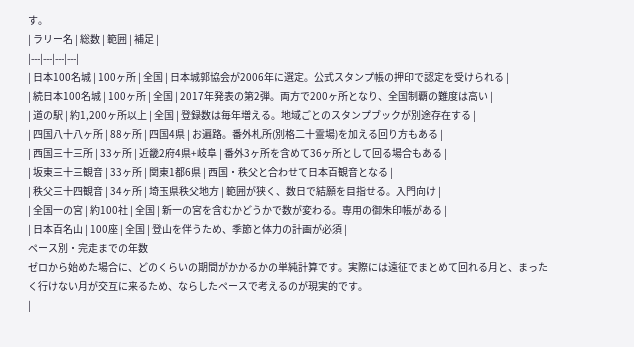す。
| ラリー名 | 総数 | 範囲 | 補足 |
|---|---|---|---|
| 日本100名城 | 100ヶ所 | 全国 | 日本城郭協会が2006年に選定。公式スタンプ帳の押印で認定を受けられる |
| 続日本100名城 | 100ヶ所 | 全国 | 2017年発表の第2弾。両方で200ヶ所となり、全国制覇の難度は高い |
| 道の駅 | 約1,200ヶ所以上 | 全国 | 登録数は毎年増える。地域ごとのスタンプブックが別途存在する |
| 四国八十八ヶ所 | 88ヶ所 | 四国4県 | お遍路。番外札所(別格二十霊場)を加える回り方もある |
| 西国三十三所 | 33ヶ所 | 近畿2府4県+岐阜 | 番外3ヶ所を含めて36ヶ所として回る場合もある |
| 坂東三十三観音 | 33ヶ所 | 関東1都6県 | 西国・秩父と合わせて日本百観音となる |
| 秩父三十四観音 | 34ヶ所 | 埼玉県秩父地方 | 範囲が狭く、数日で結願を目指せる。入門向け |
| 全国一の宮 | 約100社 | 全国 | 新一の宮を含むかどうかで数が変わる。専用の御朱印帳がある |
| 日本百名山 | 100座 | 全国 | 登山を伴うため、季節と体力の計画が必須 |
ペース別・完走までの年数
ゼロから始めた場合に、どのくらいの期間がかかるかの単純計算です。実際には遠征でまとめて回れる月と、まったく行けない月が交互に来るため、ならしたペースで考えるのが現実的です。
|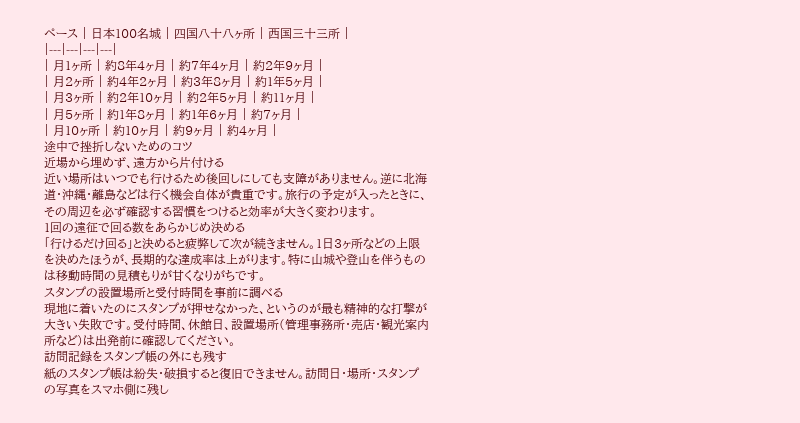ペース | 日本100名城 | 四国八十八ヶ所 | 西国三十三所 |
|---|---|---|---|
| 月1ヶ所 | 約8年4ヶ月 | 約7年4ヶ月 | 約2年9ヶ月 |
| 月2ヶ所 | 約4年2ヶ月 | 約3年8ヶ月 | 約1年5ヶ月 |
| 月3ヶ所 | 約2年10ヶ月 | 約2年5ヶ月 | 約11ヶ月 |
| 月5ヶ所 | 約1年8ヶ月 | 約1年6ヶ月 | 約7ヶ月 |
| 月10ヶ所 | 約10ヶ月 | 約9ヶ月 | 約4ヶ月 |
途中で挫折しないためのコツ
近場から埋めず、遠方から片付ける
近い場所はいつでも行けるため後回しにしても支障がありません。逆に北海道・沖縄・離島などは行く機会自体が貴重です。旅行の予定が入ったときに、その周辺を必ず確認する習慣をつけると効率が大きく変わります。
1回の遠征で回る数をあらかじめ決める
「行けるだけ回る」と決めると疲弊して次が続きません。1日3ヶ所などの上限を決めたほうが、長期的な達成率は上がります。特に山城や登山を伴うものは移動時間の見積もりが甘くなりがちです。
スタンプの設置場所と受付時間を事前に調べる
現地に着いたのにスタンプが押せなかった、というのが最も精神的な打撃が大きい失敗です。受付時間、休館日、設置場所(管理事務所・売店・観光案内所など)は出発前に確認してください。
訪問記録をスタンプ帳の外にも残す
紙のスタンプ帳は紛失・破損すると復旧できません。訪問日・場所・スタンプの写真をスマホ側に残し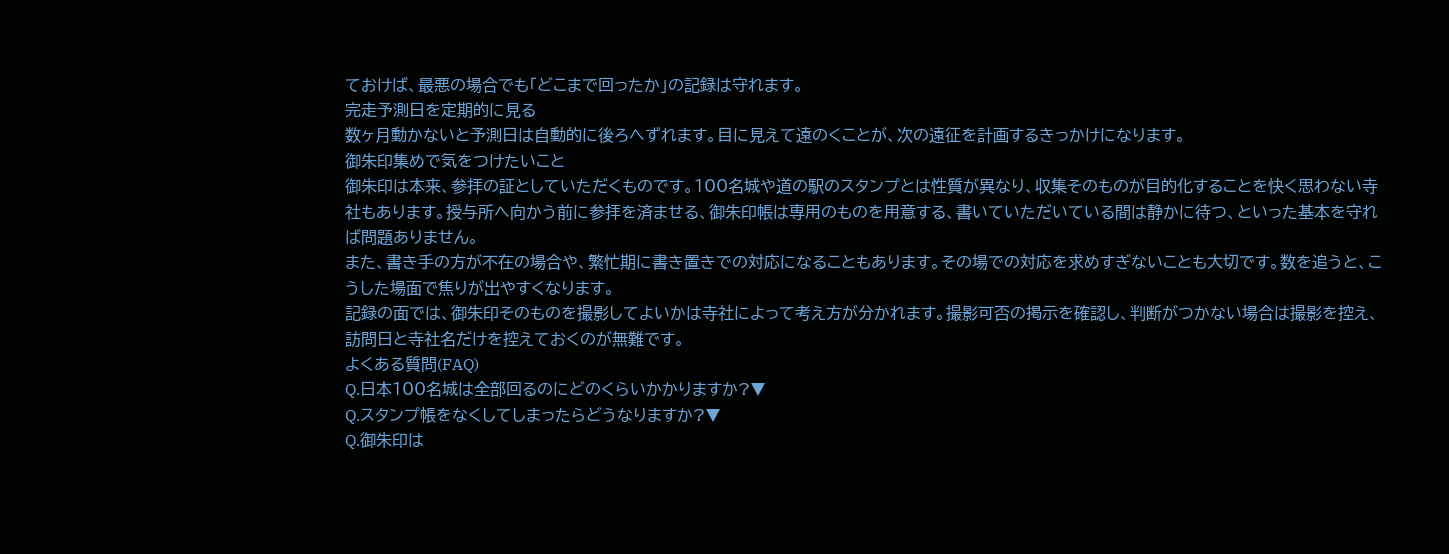ておけば、最悪の場合でも「どこまで回ったか」の記録は守れます。
完走予測日を定期的に見る
数ヶ月動かないと予測日は自動的に後ろへずれます。目に見えて遠のくことが、次の遠征を計画するきっかけになります。
御朱印集めで気をつけたいこと
御朱印は本来、参拝の証としていただくものです。100名城や道の駅のスタンプとは性質が異なり、収集そのものが目的化することを快く思わない寺社もあります。授与所へ向かう前に参拝を済ませる、御朱印帳は専用のものを用意する、書いていただいている間は静かに待つ、といった基本を守れば問題ありません。
また、書き手の方が不在の場合や、繁忙期に書き置きでの対応になることもあります。その場での対応を求めすぎないことも大切です。数を追うと、こうした場面で焦りが出やすくなります。
記録の面では、御朱印そのものを撮影してよいかは寺社によって考え方が分かれます。撮影可否の掲示を確認し、判断がつかない場合は撮影を控え、訪問日と寺社名だけを控えておくのが無難です。
よくある質問(FAQ)
Q.日本100名城は全部回るのにどのくらいかかりますか?▼
Q.スタンプ帳をなくしてしまったらどうなりますか?▼
Q.御朱印は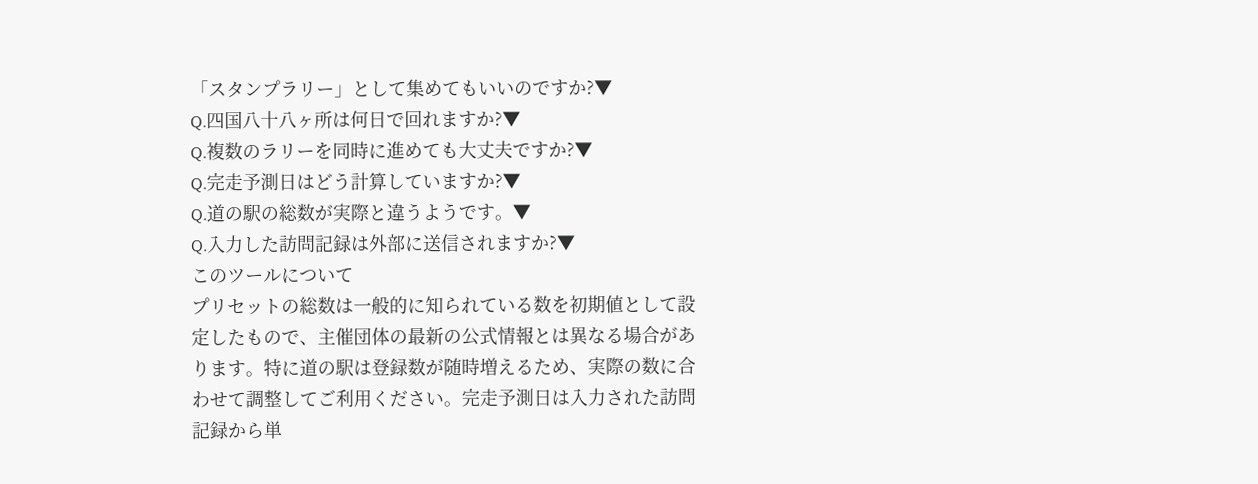「スタンプラリー」として集めてもいいのですか?▼
Q.四国八十八ヶ所は何日で回れますか?▼
Q.複数のラリーを同時に進めても大丈夫ですか?▼
Q.完走予測日はどう計算していますか?▼
Q.道の駅の総数が実際と違うようです。▼
Q.入力した訪問記録は外部に送信されますか?▼
このツールについて
プリセットの総数は一般的に知られている数を初期値として設定したもので、主催団体の最新の公式情報とは異なる場合があります。特に道の駅は登録数が随時増えるため、実際の数に合わせて調整してご利用ください。完走予測日は入力された訪問記録から単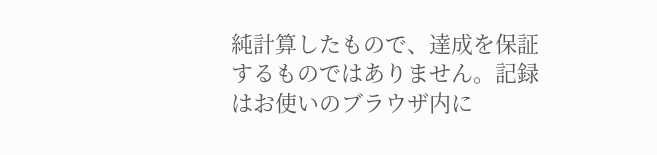純計算したもので、達成を保証するものではありません。記録はお使いのブラウザ内に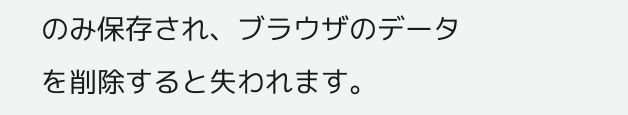のみ保存され、ブラウザのデータを削除すると失われます。